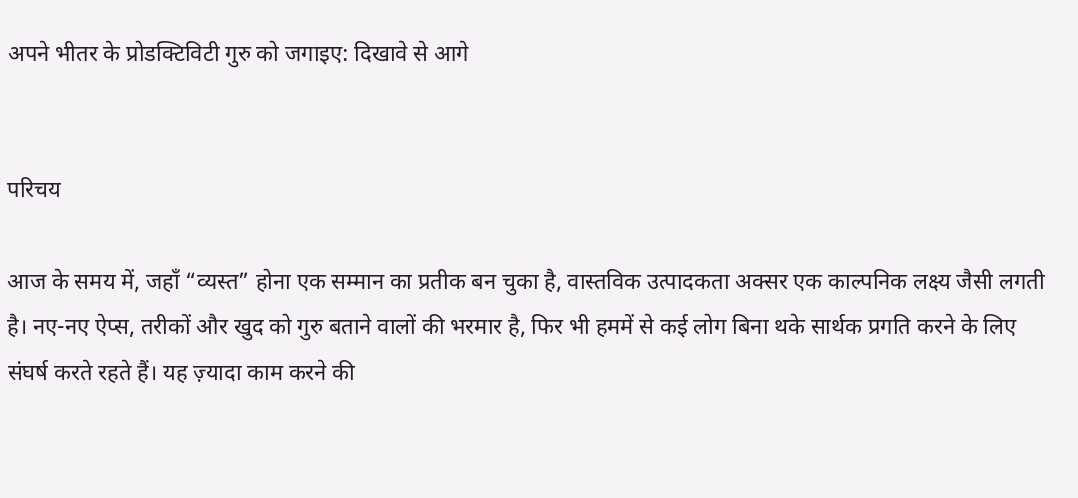अपने भीतर के प्रोडक्टिविटी गुरु को जगाइए: दिखावे से आगे


परिचय

आज के समय में, जहाँ “व्यस्त” होना एक सम्मान का प्रतीक बन चुका है, वास्तविक उत्पादकता अक्सर एक काल्पनिक लक्ष्य जैसी लगती है। नए-नए ऐप्स, तरीकों और खुद को गुरु बताने वालों की भरमार है, फिर भी हममें से कई लोग बिना थके सार्थक प्रगति करने के लिए संघर्ष करते रहते हैं। यह ज़्यादा काम करने की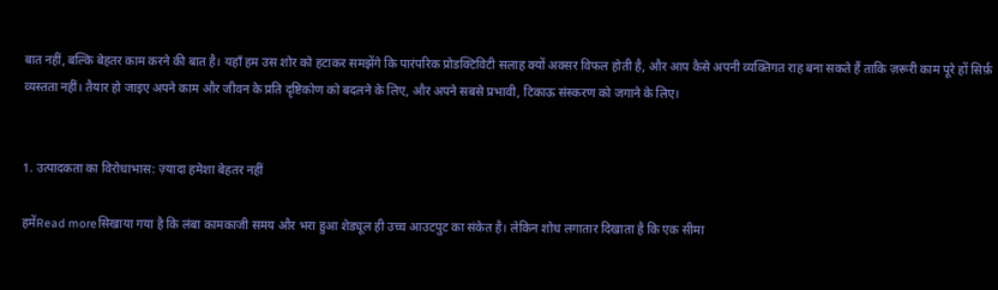बात नहीं, बल्कि बेहतर काम करने की बात है। यहाँ हम उस शोर को हटाकर समझेंगे कि पारंपरिक प्रोडक्टिविटी सलाह क्यों अक्सर विफल होती है, और आप कैसे अपनी व्यक्तिगत राह बना सकते हैं ताकि ज़रूरी काम पूरे हों सिर्फ़ व्यस्तता नहीं। तैयार हो जाइए अपने काम और जीवन के प्रति दृष्टिकोण को बदलने के लिए, और अपने सबसे प्रभावी, टिकाऊ संस्करण को जगाने के लिए।


1. उत्पादकता का विरोधाभास: ज़्यादा हमेशा बेहतर नहीं

हमेंRead moreसिखाया गया है कि लंबा कामकाजी समय और भरा हुआ शेड्यूल ही उच्च आउटपुट का संकेत है। लेकिन शोध लगातार दिखाता है कि एक सीमा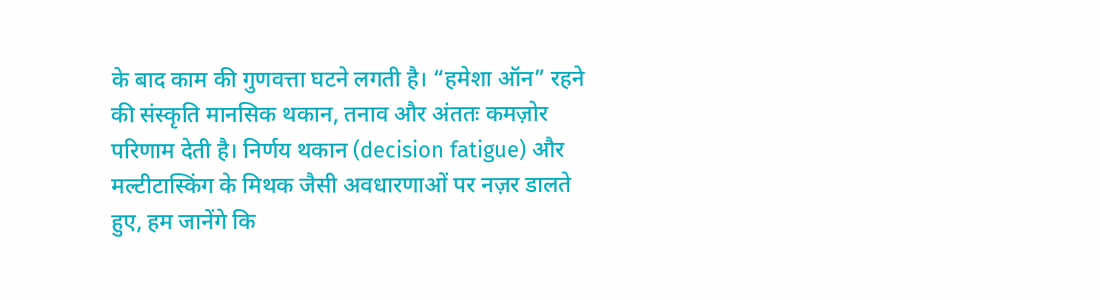के बाद काम की गुणवत्ता घटने लगती है। “हमेशा ऑन” रहने की संस्कृति मानसिक थकान, तनाव और अंततः कमज़ोर परिणाम देती है। निर्णय थकान (decision fatigue) और मल्टीटास्किंग के मिथक जैसी अवधारणाओं पर नज़र डालते हुए, हम जानेंगे कि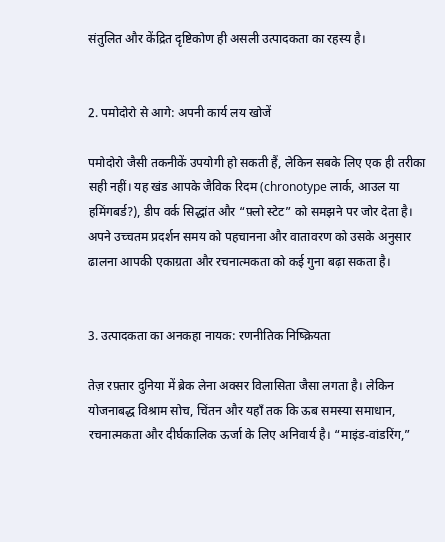संतुलित और केंद्रित दृष्टिकोण ही असली उत्पादकता का रहस्य है।


2. पमोदोरो से आगे: अपनी कार्य लय खोजें

पमोदोरो जैसी तकनीकें उपयोगी हो सकती हैं, लेकिन सबके लिए एक ही तरीका सही नहीं। यह खंड आपके जैविक रिदम (chronotype लार्क, आउल या हमिंगबर्ड?), डीप वर्क सिद्धांत और “फ़्लो स्टेट” को समझने पर जोर देता है। अपने उच्चतम प्रदर्शन समय को पहचानना और वातावरण को उसके अनुसार ढालना आपकी एकाग्रता और रचनात्मकता को कई गुना बढ़ा सकता है।


3. उत्पादकता का अनकहा नायक: रणनीतिक निष्क्रियता

तेज़ रफ़्तार दुनिया में ब्रेक लेना अक्सर विलासिता जैसा लगता है। लेकिन योजनाबद्ध विश्राम सोच, चिंतन और यहाँ तक कि ऊब समस्या समाधान, रचनात्मकता और दीर्घकालिक ऊर्जा के लिए अनिवार्य है। “माइंड-वांडरिंग,”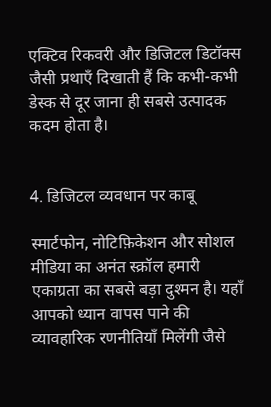एक्टिव रिकवरी और डिजिटल डिटॉक्स जैसी प्रथाएँ दिखाती हैं कि कभी-कभी डेस्क से दूर जाना ही सबसे उत्पादक कदम होता है।


4. डिजिटल व्यवधान पर काबू

स्मार्टफोन, नोटिफ़िकेशन और सोशल मीडिया का अनंत स्क्रॉल हमारी एकाग्रता का सबसे बड़ा दुश्मन है। यहाँ आपको ध्यान वापस पाने की व्यावहारिक रणनीतियाँ मिलेंगी जैसे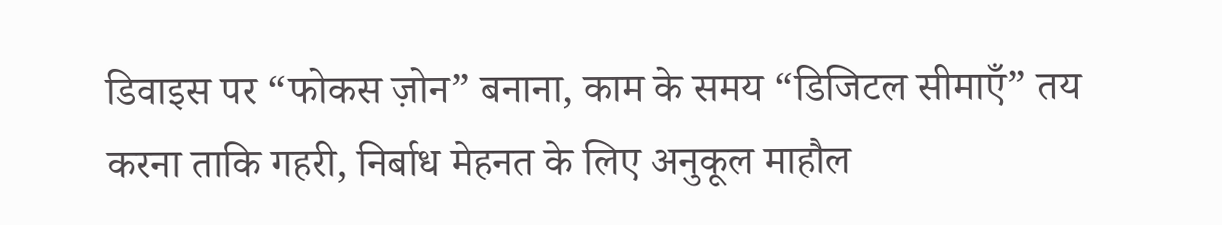डिवाइस पर “फोकस ज़ोन” बनाना, काम के समय “डिजिटल सीमाएँ” तय करना ताकि गहरी, निर्बाध मेहनत के लिए अनुकूल माहौल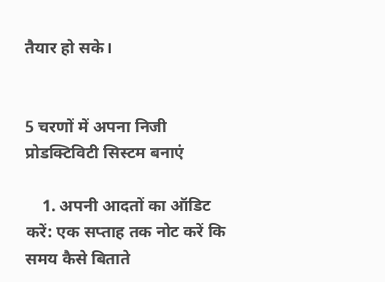तैयार हो सके।


5 चरणों में अपना निजी प्रोडक्टिविटी सिस्टम बनाएं

    1. अपनी आदतों का ऑडिट करें: एक सप्ताह तक नोट करें कि समय कैसे बिताते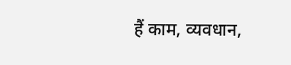हैं काम, व्यवधान,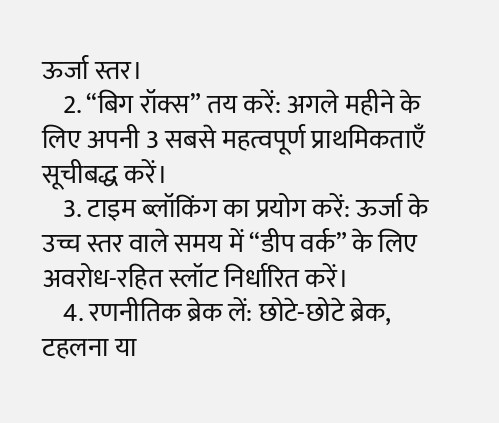ऊर्जा स्तर।
    2. “बिग रॉक्स” तय करें: अगले महीने के लिए अपनी 3 सबसे महत्वपूर्ण प्राथमिकताएँ सूचीबद्ध करें।
    3. टाइम ब्लॉकिंग का प्रयोग करें: ऊर्जा के उच्च स्तर वाले समय में “डीप वर्क” के लिए अवरोध-रहित स्लॉट निर्धारित करें।
    4. रणनीतिक ब्रेक लें: छोटे-छोटे ब्रेक, टहलना या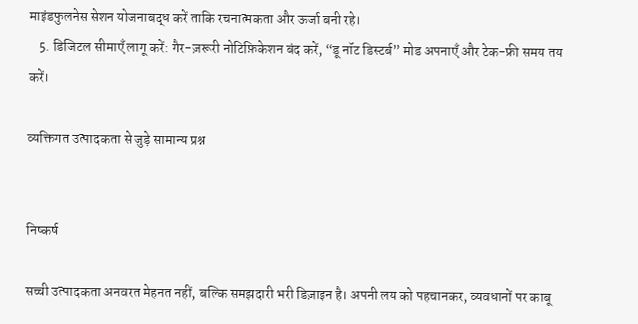माइंडफुलनेस सेशन योजनाबद्ध करें ताकि रचनात्मकता और ऊर्जा बनी रहे।
    5. डिजिटल सीमाएँ लागू करें: गैर-ज़रूरी नोटिफ़िकेशन बंद करें, “डू नॉट डिस्टर्ब” मोड अपनाएँ और टेक-फ्री समय तय करें।

व्यक्तिगत उत्पादकता से जुड़े सामान्य प्रश्न


निष्कर्ष

सच्ची उत्पादकता अनवरत मेहनत नहीं, बल्कि समझदारी भरी डिज़ाइन है। अपनी लय को पहचानकर, व्यवधानों पर काबू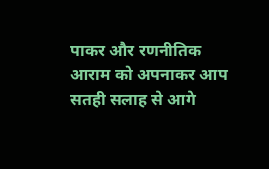पाकर और रणनीतिक आराम को अपनाकर आप सतही सलाह से आगे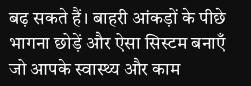बढ़ सकते हैं। बाहरी आंकड़ों के पीछे भागना छोड़ें और ऐसा सिस्टम बनाएँ जो आपके स्वास्थ्य और काम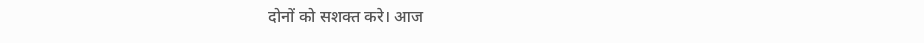दोनों को सशक्त करे। आज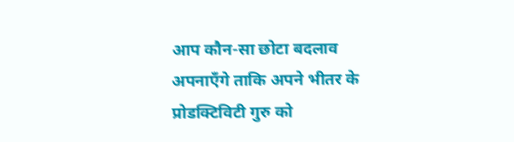आप कौन-सा छोटा बदलाव अपनाएँगे ताकि अपने भीतर के प्रोडक्टिविटी गुरु को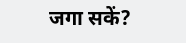जगा सकें?